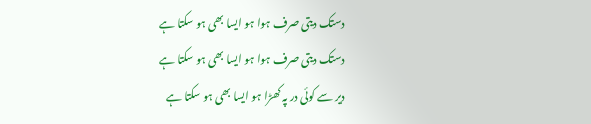دستک دیتی صرف ہوا ہو ایسا بھی ہو سکتا ہے
دستک دیتی صرف ہوا ہو ایسا بھی ہو سکتا ہے
دیر سے کوئی در پہ کھڑا ہو ایسا بھی ہو سکتا ہے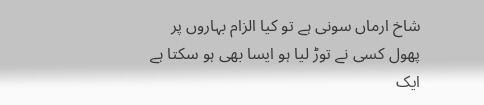شاخ ارماں سونی ہے تو کیا الزام بہاروں پر
پھول کسی نے توڑ لیا ہو ایسا بھی ہو سکتا ہے
ایک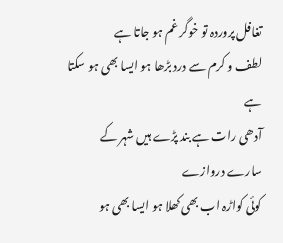تغافل پروردہ تو خوگر غم ہو جاتا ہے
لطف و کرم سے درد بڑھا ہو ایسا بھی ہو سکتا ہے
آدھی رات ہے بند پڑے ہیں شہر کے سارے دروازے
کوئی کواڑہ اب بھی کھلا ہو ایسا بھی ہو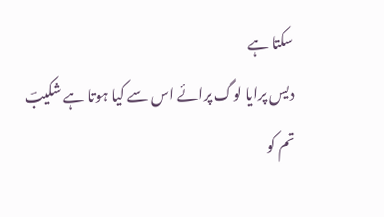سکتا ہے
دیس پرایا لوگ پرائے اس سے کیا ہوتا ہے شکیبؔ
تم کو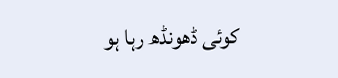کوئی ڈھونڈھ رہا ہو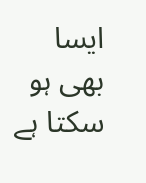ایسا بھی ہو سکتا ہے